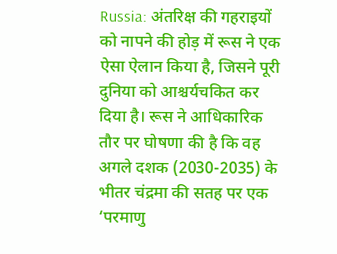Russia: अंतरिक्ष की गहराइयों को नापने की होड़ में रूस ने एक ऐसा ऐलान किया है, जिसने पूरी दुनिया को आश्चर्यचकित कर दिया है। रूस ने आधिकारिक तौर पर घोषणा की है कि वह अगले दशक (2030-2035) के भीतर चंद्रमा की सतह पर एक ‘परमाणु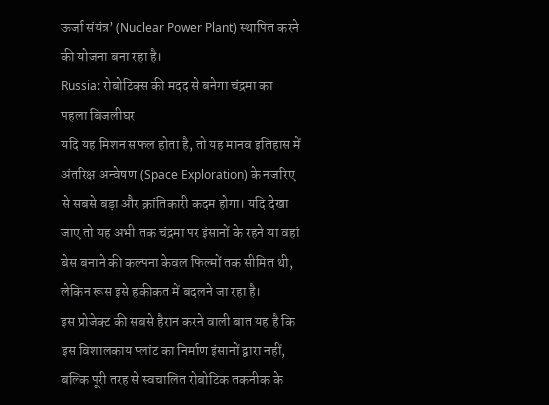ऊर्जा संयंत्र’ (Nuclear Power Plant) स्थापित करने की योजना बना रहा है।
Russia: रोबोटिक्स की मदद से बनेगा चंद्रमा का पहला बिजलीघर
यदि यह मिशन सफल होता है, तो यह मानव इतिहास में अंतरिक्ष अन्वेषण (Space Exploration) के नजरिए से सबसे बड़ा और क्रांतिकारी कदम होगा। यदि देखा जाए तो यह अभी तक चंद्रमा पर इंसानों के रहने या वहां बेस बनाने की कल्पना केवल फिल्मों तक सीमित थी, लेकिन रूस इसे हकीकत में बदलने जा रहा है।
इस प्रोजेक्ट की सबसे हैरान करने वाली बात यह है कि इस विशालकाय प्लांट का निर्माण इंसानों द्वारा नहीं, बल्कि पूरी तरह से स्वचालित रोबोटिक तकनीक के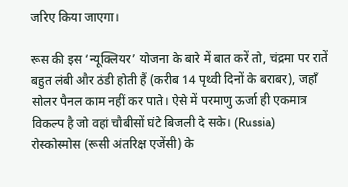जरिए किया जाएगा।

रूस की इस ‘न्यूक्लियर’ योजना के बारे में बात करें तो, चंद्रमा पर रातें बहुत लंबी और ठंडी होती हैं (करीब 14 पृथ्वी दिनों के बराबर), जहाँ सोलर पैनल काम नहीं कर पाते। ऐसे में परमाणु ऊर्जा ही एकमात्र विकल्प है जो वहां चौबीसों घंटे बिजली दे सके। (Russia)
रोस्कोस्मोस (रूसी अंतरिक्ष एजेंसी) के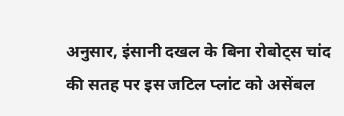अनुसार, इंसानी दखल के बिना रोबोट्स चांद की सतह पर इस जटिल प्लांट को असेंबल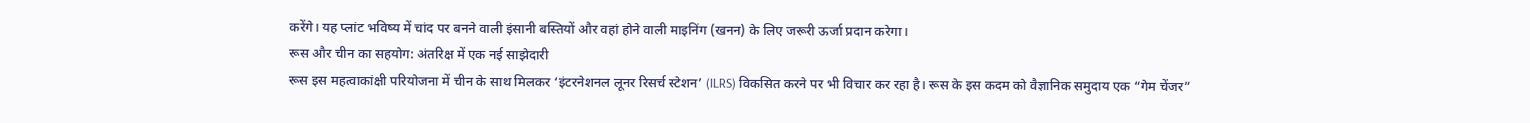करेंगे। यह प्लांट भविष्य में चांद पर बनने वाली इंसानी बस्तियों और वहां होने वाली माइनिंग (खनन) के लिए जरूरी ऊर्जा प्रदान करेगा।
रूस और चीन का सहयोग: अंतरिक्ष में एक नई साझेदारी
रूस इस महत्वाकांक्षी परियोजना में चीन के साथ मिलकर ‘इंटरनेशनल लूनर रिसर्च स्टेशन’ (ILRS) विकसित करने पर भी विचार कर रहा है। रूस के इस कदम को वैज्ञानिक समुदाय एक “गेम चेंजर”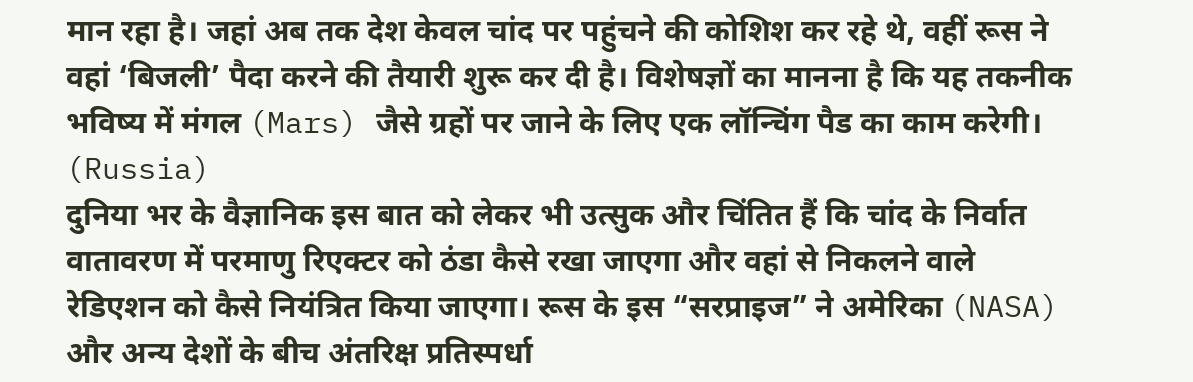मान रहा है। जहां अब तक देश केवल चांद पर पहुंचने की कोशिश कर रहे थे, वहीं रूस ने वहां ‘बिजली’ पैदा करने की तैयारी शुरू कर दी है। विशेषज्ञों का मानना है कि यह तकनीक भविष्य में मंगल (Mars) जैसे ग्रहों पर जाने के लिए एक लॉन्चिंग पैड का काम करेगी। (Russia)
दुनिया भर के वैज्ञानिक इस बात को लेकर भी उत्सुक और चिंतित हैं कि चांद के निर्वात वातावरण में परमाणु रिएक्टर को ठंडा कैसे रखा जाएगा और वहां से निकलने वाले रेडिएशन को कैसे नियंत्रित किया जाएगा। रूस के इस “सरप्राइज” ने अमेरिका (NASA) और अन्य देशों के बीच अंतरिक्ष प्रतिस्पर्धा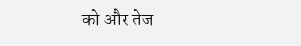को और तेज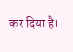कर दिया है।